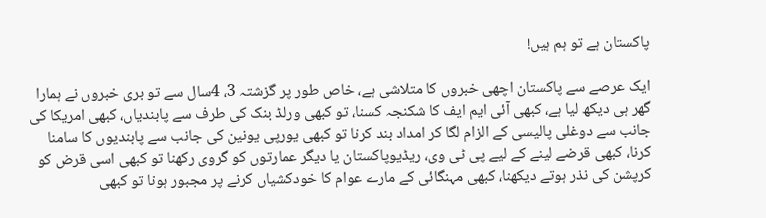پاکستان ہے تو ہم ہیں!

ایک عرصے سے پاکستان اچھی خبروں کا متلاشی ہے، خاص طور پر گزشتہ 3، 4سال سے تو بری خبروں نے ہمارا گھر ہی دیکھ لیا ہے، کبھی آئی ایم ایف کا شکنجہ کسنا، تو کبھی ورلڈ بنک کی طرف سے پابندیاں، کبھی امریکا کی جانب سے دوغلی پالیسی کے الزام لگا کر امداد بند کرنا تو کبھی یورپی یونین کی جانب سے پابندیوں کا سامنا کرنا، کبھی قرضے لینے کے لیے پی ٹی وی، ریڈیوپاکستان یا دیگر عمارتوں کو گروی رکھنا تو کبھی اسی قرض کو کرپشن کی نذر ہوتے دیکھنا، کبھی مہنگائی کے مارے عوام کا خودکشیاں کرنے پر مجبور ہونا تو کبھی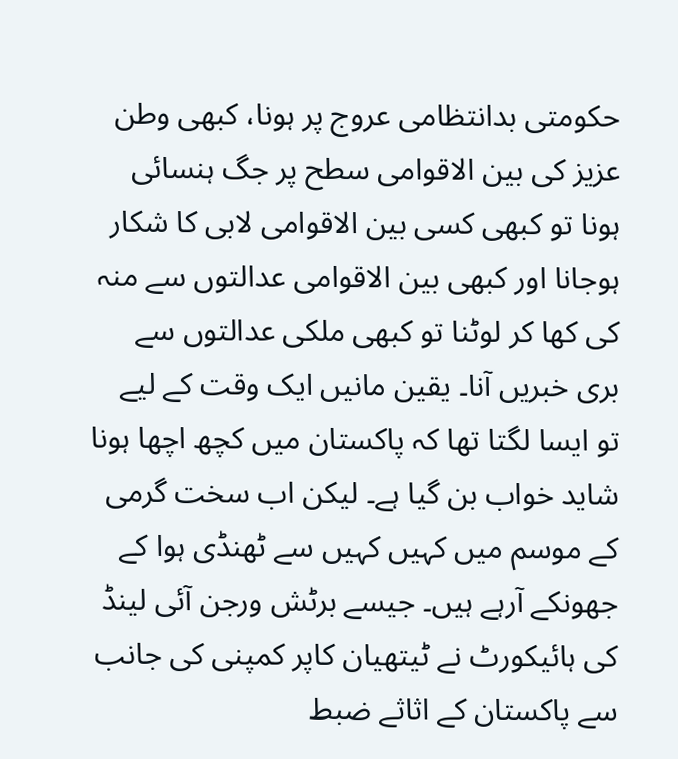حکومتی بدانتظامی عروج پر ہونا، کبھی وطن عزیز کی بین الاقوامی سطح پر جگ ہنسائی ہونا تو کبھی کسی بین الاقوامی لابی کا شکار ہوجانا اور کبھی بین الاقوامی عدالتوں سے منہ کی کھا کر لوٹنا تو کبھی ملکی عدالتوں سے بری خبریں آنا۔ یقین مانیں ایک وقت کے لیے تو ایسا لگتا تھا کہ پاکستان میں کچھ اچھا ہونا شاید خواب بن گیا ہے۔ لیکن اب سخت گرمی کے موسم میں کہیں کہیں سے ٹھنڈی ہوا کے جھونکے آرہے ہیں۔ جیسے برٹش ورجن آئی لینڈ کی ہائیکورٹ نے ٹیتھیان کاپر کمپنی کی جانب سے پاکستان کے اثاثے ضبط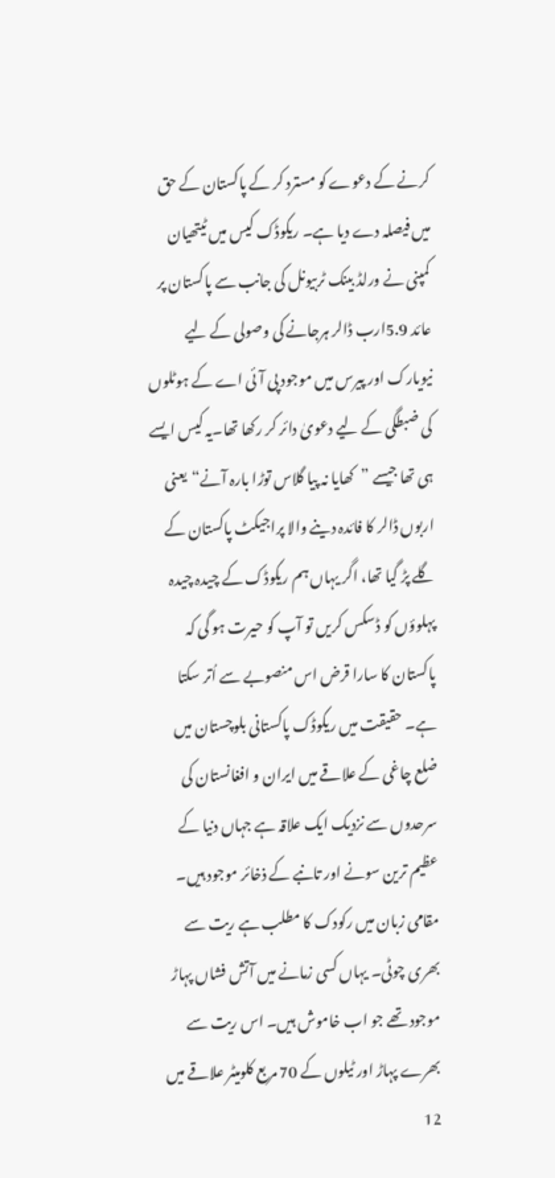کرنے کے دعوے کو مسترد کر کے پاکستان کے حق میں فیصلہ دے دیا ہے۔ ریکوڈک کیس میں ٹیتھیان کمپنی نے ورلڈ بینک ٹربیونل کی جانب سے پاکستان پر عائد 5.9ارب ڈالر ہرجانے کی وصولی کے لیے نیویارک اور پیرس میں موجود پی آئی اے کے ہوٹلوں کی ضبطگی کے لیے دعویٰ دائر کر رکھا تھا۔یہ کیس ایسے ہی تھا جیسے ”کھایا نہ پیا گلاس توڑا بارہ آنے“یعنی اربوں ڈالر کا فائدہ دینے والا پراجیکٹ پاکستان کے گلے پڑ گیا تھا، اگر یہاں ہم ریکوڈک کے چیدہ چیدہ پہلوؤں کو ڈسکس کریں تو آپ کو حیرت ہو گی کہ پاکستان کا سارا قرض اس منصوبے سے اُتر سکتا ہے۔ حقیقت میں ریکوڈک پاکستانی بلوچستان میں ضلع چاغی کے علاقے میں ایران و افغانستان کی سرحدوں سے نزدیک ایک علاقہ ہے جہاں دنیا کے عظیم ترین سونے اور تانبے کے ذخائر موجود ہیں۔ مقامی زبان میں رکودک کا مطلب ہے ریت سے بھری چوٹی۔ یہاں کسی زمانے میں آتش فشاں پہاڑ موجود تھے جو اب خاموش ہیں۔ اس ریت سے بھرے پہاڑ اور ٹیلوں کے 70 مربع کلومیٹر علاقے میں 12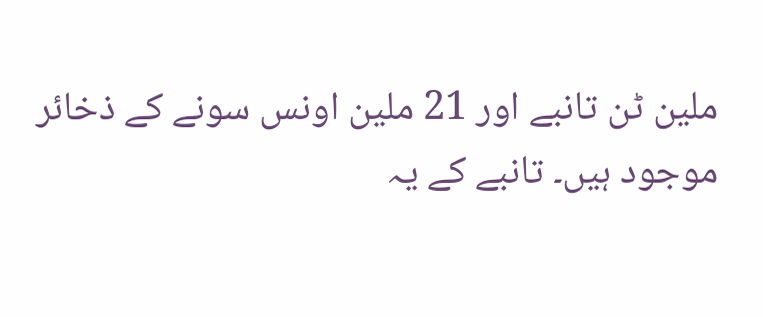ملین ٹن تانبے اور 21 ملین اونس سونے کے ذخائر موجود ہیں۔ تانبے کے یہ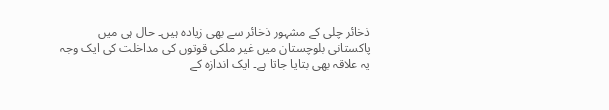ذخائر چلی کے مشہور ذخائر سے بھی زیادہ ہیں۔ حال ہی میں پاکستانی بلوچستان میں غیر ملکی قوتوں کی مداخلت کی ایک وجہ یہ علاقہ بھی بتایا جاتا ہے۔ ایک اندازہ کے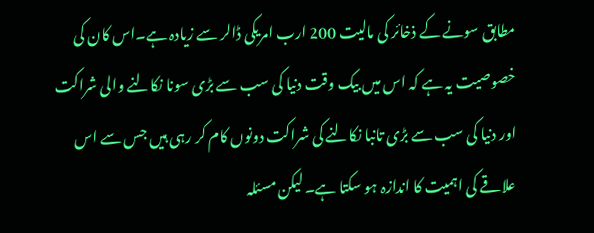مطابق سونے کے ذخائر کی مالیت 200 ارب امریکی ڈالر سے زیادہ ہے۔اس کان کی خصوصیت یہ ہے کہ اس میں بیک وقت دنیا کی سب سے بڑی سونا نکالنے والی شراکت اور دنیا کی سب سے بڑی تانبا نکالنے کی شراکت دونوں کام کر رہی ہیں جس سے اس علاقے کی اہمیت کا اندازہ ہو سکتا ہے۔ لیکن مسئلہ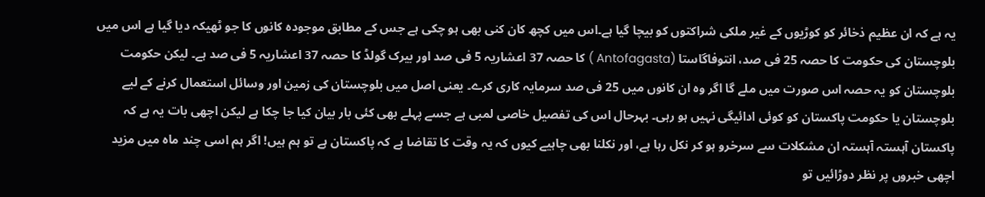یہ ہے کہ ان عظیم ذخائر کو کوڑیوں کے غیر ملکی شراکتوں کو بیچا گیا ہے۔اس میں کچھ کان کنی بھی ہو چکی ہے جس کے مطابق موجودہ کانوں کا جو ٹھیکہ دیا گیا ہے اس میں بلوچستان کی حکومت کا حصہ 25 فی صد، انتوفاگاستا (Antofagasta ) کا حصہ 37 اعشاریہ 5 فی صد اور بیرک گولڈ کا حصہ 37 اعشاریہ 5 فی صد ہے۔ لیکن حکومت بلوچستان کو یہ حصہ اس صورت میں ملے گا اگر وہ ان کانوں میں 25 فی صد سرمایہ کاری کرے۔ یعنی اصل میں بلوچستان کی زمین اور وسائل استعمال کرنے کے لیے بلوچستان یا حکومت پاکستان کو کوئی ادائیگی نہیں ہو رہی۔ بہرحال اس کی تفصیل خاصی لمبی ہے جسے پہلے بھی کئی بار بیان کیا جا چکا ہے لیکن اچھی بات یہ ہے کہ پاکستان آہستہ آہستہ ان مشکلات سے سرخرو ہو کر نکل رہا ہے، اور نکلنا بھی چاہیے کیوں کہ یہ وقت کا تقاضا ہے کہ پاکستان ہے تو ہم ہیں! اگر ہم اسی چند ماہ میں مزید اچھی خبروں پر نظر دوڑائیں تو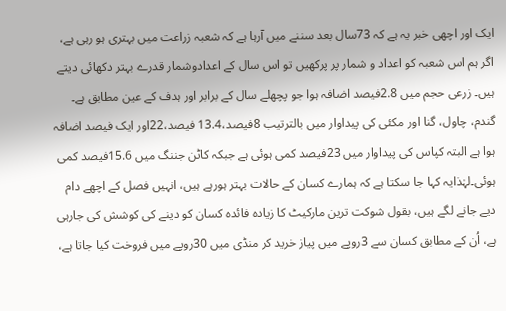ایک اور اچھی خبر یہ ہے کہ 73سال بعد سننے میں آرہا ہے کہ شعبہ زراعت میں بہتری ہو رہی ہے، اگر ہم اس شعبہ کو اعداد و شمار پر پرکھیں تو اس سال کے اعدادوشمار قدرے بہتر دکھائی دیتے ہیں۔ زرعی حجم میں 2.8فیصد اضافہ ہوا جو پچھلے سال کے برابر اور ہدف کے عین مطابق ہے۔ گندم، چاول، گنا اور مکئی کی پیداوار میں بالترتیب 8فیصد،13.4 فیصد،22اور ایک فیصد اضافہ ہوا ہے البتہ کپاس کی پیداوار میں 23فیصد کمی ہوئی ہے جبکہ کاٹن جننگ میں 15.6فیصد کمی ہوئی۔لہٰذایہ کہا جا سکتا ہے کہ ہمارے کسان کے حالات بہتر ہورہے ہیں، انہیں فصل کے اچھے دام دیے جانے لگے ہیں، بقول شوکت ترین مارکیٹ کا زیادہ فائدہ کسان کو دینے کی کوشش کی جارہی ہے، اُن کے مطابق کسان سے 3روپے میں پیاز خرید کر منڈی میں 30روپے میں فروخت کیا جاتا ہے،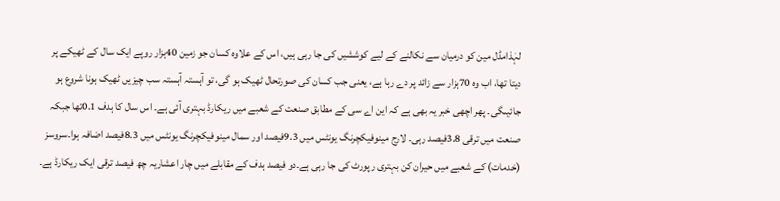لہٰذامڈل مین کو درمیان سے نکالنے کے لیے کوششیں کی جا رہی ہیں، اس کے علاوہ کسان جو زمین 40ہزار روپے ایک سال کے ٹھیکے پر دیتا تھا، اب وہ 70ہزار سے زائد پر دے رہا ہے، یعنی جب کسان کی صورتحال ٹھیک ہو گی، تو آہستہ آہستہ سب چیزیں ٹھیک ہونا شروع ہو جائیںگی۔ پھر اچھی خبر یہ بھی ہے کہ این اے سی کے مطابق صنعت کے شعبے میں ریکارڈ بہتری آئی ہے۔ اس سال کا ہدف 0.1تھا جبکہ صنعت میں ترقی 3.8فیصد رہی۔ لارج مینوفیکچرنگ یونٹس میں 9.3فیصد اور سمال مینوفیکچرنگ یونٹس میں 8.3فیصد اضافہ ہوا۔سروسز (خدمات) کے شعبے میں حیران کن بہتری رپورٹ کی جا رہی ہے۔دو فیصد ہدف کے مقابلے میں چار اعشاریہ چھ فیصد ترقی ایک ریکارڈ ہے۔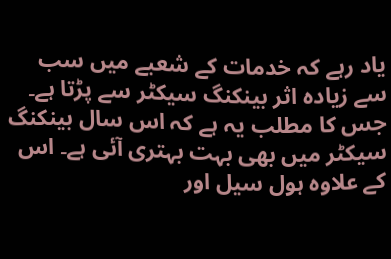یاد رہے کہ خدمات کے شعبے میں سب سے زیادہ اثر بینکنگ سیکٹر سے پڑتا ہے۔ جس کا مطلب یہ ہے کہ اس سال بینکنگ سیکٹر میں بھی بہت بہتری آئی ہے۔ اس کے علاوہ ہول سیل اور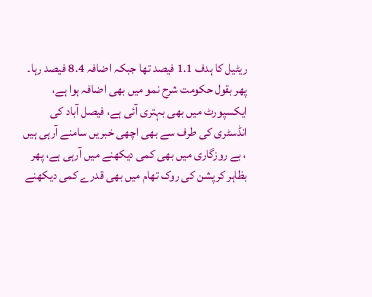ریٹیل کا ہدف 1.1 فیصد تھا جبکہ اضافہ 8.4 فیصد رہا۔ پھر بقول حکومت شرح نمو میں بھی اضافہ ہوا ہے، ایکسپورٹ میں بھی بہتری آئی ہے، فیصل آباد کی انڈسٹری کی طرف سے بھی اچھی خبریں سامنے آرہی ہیں ، بے روزگاری میں بھی کمی دیکھنے میں آرہی ہے، پھر بظاہر کرپشن کی روک تھام میں بھی قدرے کمی دیکھنے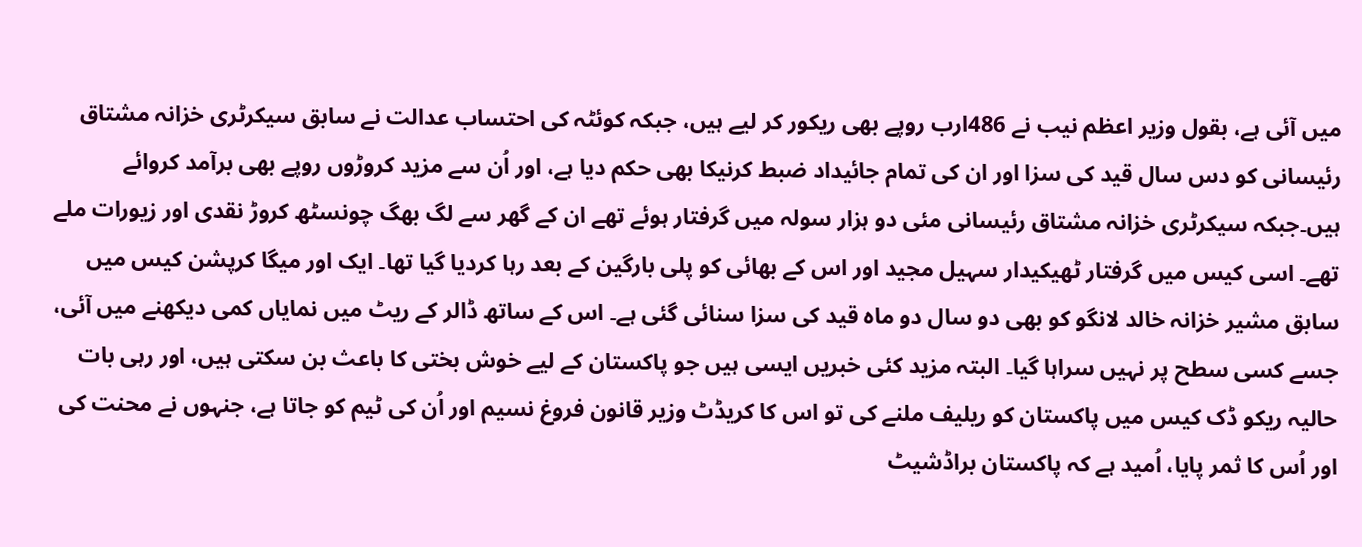میں آئی ہے، بقول وزیر اعظم نیب نے 486ارب روپے بھی ریکور کر لیے ہیں، جبکہ کوئٹہ کی احتساب عدالت نے سابق سیکرٹری خزانہ مشتاق رئیسانی کو دس سال قید کی سزا اور ان کی تمام جائیداد ضبط کرنیکا بھی حکم دیا ہے، اور اُن سے مزید کروڑوں روپے بھی برآمد کروائے ہیں۔جبکہ سیکرٹری خزانہ مشتاق رئیسانی مئی دو ہزار سولہ میں گرفتار ہوئے تھے ان کے گھر سے لگ بھگ چونسٹھ کروڑ نقدی اور زیورات ملے تھے۔ اسی کیس میں گرفتار ٹھیکیدار سہیل مجید اور اس کے بھائی کو پلی بارگین کے بعد رہا کردیا گیا تھا۔ ایک اور میگا کرپشن کیس میں سابق مشیر خزانہ خالد لانگو کو بھی دو سال دو ماہ قید کی سزا سنائی گئی ہے۔ اس کے ساتھ ڈالر کے ریٹ میں نمایاں کمی دیکھنے میں آئی، جسے کسی سطح پر نہیں سراہا گیا۔ البتہ مزید کئی خبریں ایسی ہیں جو پاکستان کے لیے خوش بختی کا باعث بن سکتی ہیں، اور رہی بات حالیہ ریکو ڈک کیس میں پاکستان کو ریلیف ملنے کی تو اس کا کریڈٹ وزیر قانون فروغ نسیم اور اُن کی ٹیم کو جاتا ہے، جنہوں نے محنت کی اور اُس کا ثمر پایا، اُمید ہے کہ پاکستان براڈشیٹ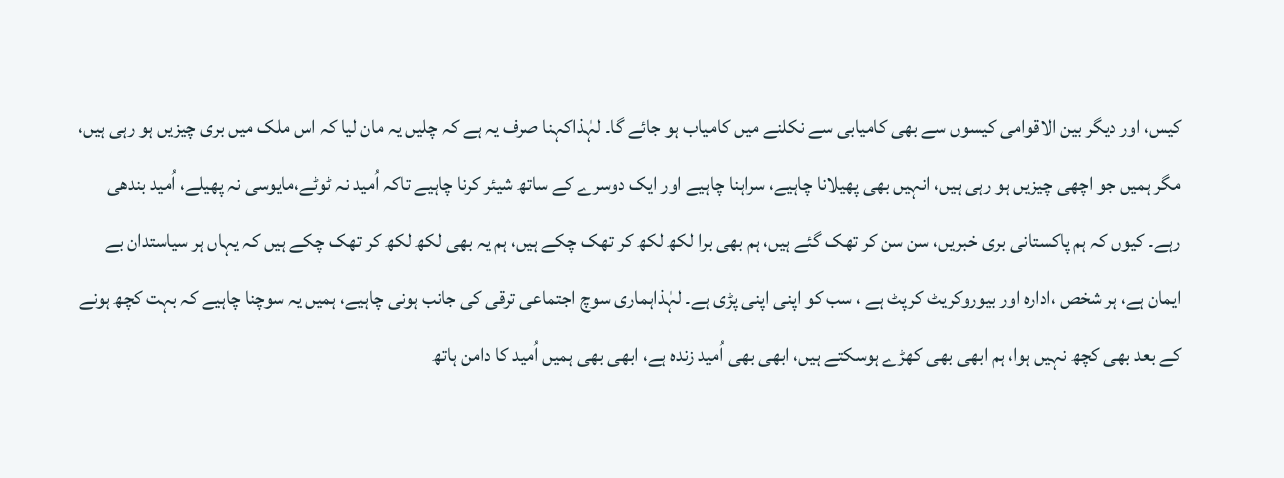کیس، اور دیگر بین الاقوامی کیسوں سے بھی کامیابی سے نکلنے میں کامیاب ہو جائے گا۔ لہٰذاکہنا صرف یہ ہے کہ چلیں یہ مان لیا کہ اس ملک میں بری چیزیں ہو رہی ہیں، مگر ہمیں جو اچھی چیزیں ہو رہی ہیں، انہیں بھی پھیلانا چاہیے، سراہنا چاہیے اور ایک دوسرے کے ساتھ شیئر کرنا چاہیے تاکہ اُمید نہ ٹوٹے،مایوسی نہ پھیلے، اُمید بندھی رہے۔ کیوں کہ ہم پاکستانی بری خبریں، سن سن کر تھک گئے ہیں، ہم بھی برا لکھ لکھ کر تھک چکے ہیں، ہم یہ بھی لکھ لکھ کر تھک چکے ہیں کہ یہاں ہر سیاستدان بے ایمان ہے، ہر شخص ،ادارہ اور بیوروکریٹ کرپٹ ہے ، سب کو اپنی اپنی پڑی ہے۔ لہٰذاہماری سوچ اجتماعی ترقی کی جانب ہونی چاہیے، ہمیں یہ سوچنا چاہیے کہ بہت کچھ ہونے کے بعد بھی کچھ نہیں ہوا، ہم ابھی بھی کھڑے ہوسکتے ہیں، ابھی بھی اُمید زندہ ہے، ابھی بھی ہمیں اُمید کا دامن ہاتھ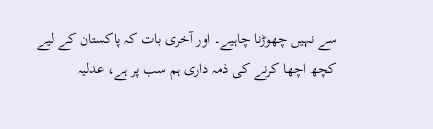سے نہیں چھوڑنا چاہیے۔ اور آخری بات کہ پاکستان کے لیے کچھ اچھا کرنے کی ذمہ داری ہم سب پر ہے، عدلیہ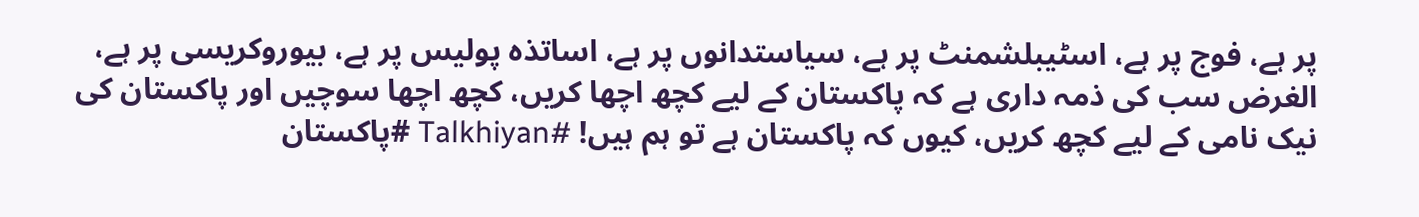پر ہے، فوج پر ہے، اسٹیبلشمنٹ پر ہے، سیاستدانوں پر ہے، اساتذہ پولیس پر ہے، بیوروکریسی پر ہے، الغرض سب کی ذمہ داری ہے کہ پاکستان کے لیے کچھ اچھا کریں، کچھ اچھا سوچیں اور پاکستان کی نیک نامی کے لیے کچھ کریں، کیوں کہ پاکستان ہے تو ہم ہیں! #Talkhiyan #پاکستان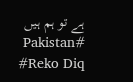ہے تو ہم ہیں #Pakistan #Reko Diq